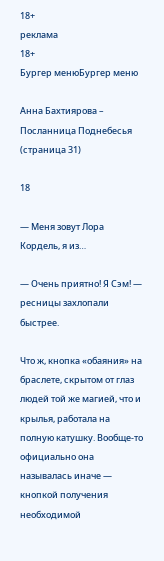18+
реклама
18+
Бургер менюБургер меню

Анна Бахтиярова – Посланница Поднебесья (страница 31)

18

— Меня зовут Лора Кордель, я из…

— Очень приятно! Я Сэм! — ресницы захлопали быстрее.

Что ж, кнопка «обаяния» на браслете, скрытом от глаз людей той же магией, что и крылья, работала на полную катушку. Вообще-то официально она называлась иначе — кнопкой получения необходимой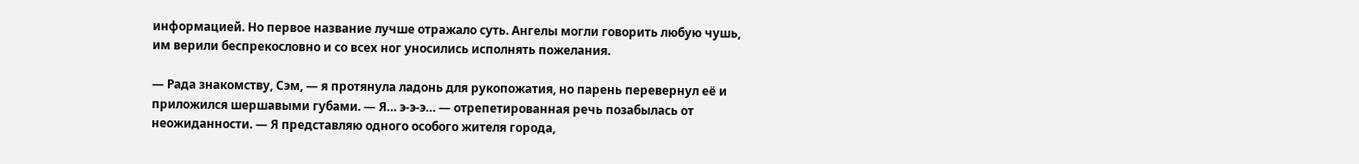информацией. Но первое название лучше отражало суть. Ангелы могли говорить любую чушь, им верили беспрекословно и со всех ног уносились исполнять пожелания.

— Рада знакомству, Сэм, — я протянула ладонь для рукопожатия, но парень перевернул её и приложился шершавыми губами. — Я… э-э-э… — отрепетированная речь позабылась от неожиданности. — Я представляю одного особого жителя города,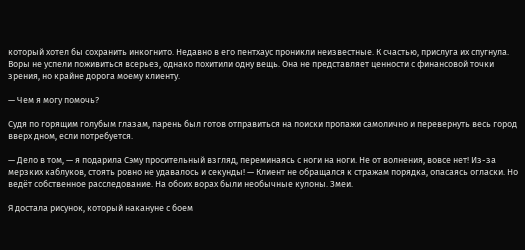который хотел бы сохранить инкогнито. Недавно в его пентхаус проникли неизвестные. К счастью, прислуга их спугнула. Воры не успели поживиться всерьез, однако похитили одну вещь. Она не представляет ценности с финансовой точки зрения, но крайне дорога моему клиенту.

— Чем я могу помочь?

Судя по горящим голубым глазам, парень был готов отправиться на поиски пропажи самолично и перевернуть весь город вверх дном, если потребуется.

— Дело в том, — я подарила Сэму просительный взгляд, переминаясь с ноги на ноги. Не от волнения, вовсе нет! Из-за мерзких каблуков, стоять ровно не удавалось и секунды! — Клиент не обращался к стражам порядка, опасаясь огласки. Но ведёт собственное расследование. На обоих ворах были необычные кулоны. Змеи.

Я достала рисунок, который накануне с боем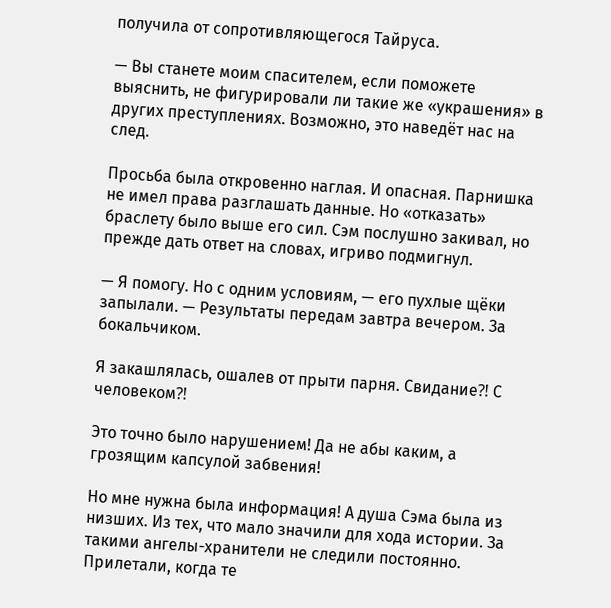получила от сопротивляющегося Тайруса.

— Вы станете моим спасителем, если поможете выяснить, не фигурировали ли такие же «украшения» в других преступлениях. Возможно, это наведёт нас на след.

Просьба была откровенно наглая. И опасная. Парнишка не имел права разглашать данные. Но «отказать» браслету было выше его сил. Сэм послушно закивал, но прежде дать ответ на словах, игриво подмигнул.

— Я помогу. Но с одним условиям, — его пухлые щёки запылали. — Результаты передам завтра вечером. За бокальчиком.

Я закашлялась, ошалев от прыти парня. Свидание⁈ С человеком⁈

Это точно было нарушением! Да не абы каким, а грозящим капсулой забвения!

Но мне нужна была информация! А душа Сэма была из низших. Из тех, что мало значили для хода истории. За такими ангелы-хранители не следили постоянно. Прилетали, когда те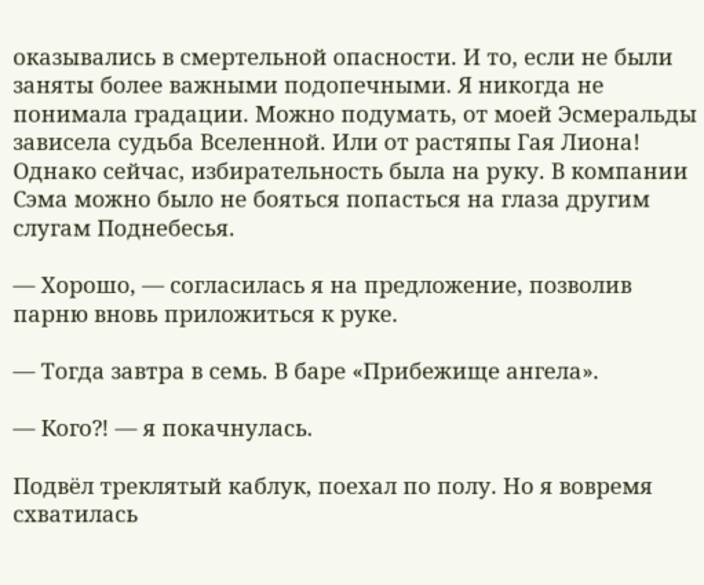оказывались в смертельной опасности. И то, если не были заняты более важными подопечными. Я никогда не понимала градации. Можно подумать, от моей Эсмеральды зависела судьба Вселенной. Или от растяпы Гая Лиона! Однако сейчас, избирательность была на руку. В компании Сэма можно было не бояться попасться на глаза другим слугам Поднебесья.

— Хорошо, — согласилась я на предложение, позволив парню вновь приложиться к руке.

— Тогда завтра в семь. В баре «Прибежище ангела».

— Кого⁈ — я покачнулась.

Подвёл треклятый каблук, поехал по полу. Но я вовремя схватилась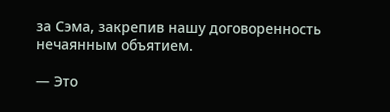за Сэма, закрепив нашу договоренность нечаянным объятием.

— Это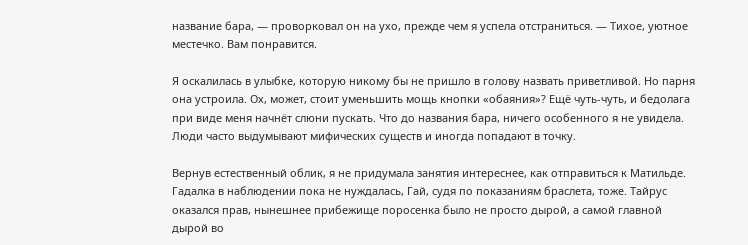название бара, — проворковал он на ухо, прежде чем я успела отстраниться. — Тихое, уютное местечко. Вам понравится.

Я оскалилась в улыбке, которую никому бы не пришло в голову назвать приветливой. Но парня она устроила. Ох, может, стоит уменьшить мощь кнопки «обаяния»? Ещё чуть-чуть, и бедолага при виде меня начнёт слюни пускать. Что до названия бара, ничего особенного я не увидела. Люди часто выдумывают мифических существ и иногда попадают в точку.

Вернув естественный облик, я не придумала занятия интереснее, как отправиться к Матильде. Гадалка в наблюдении пока не нуждалась, Гай, судя по показаниям браслета, тоже. Тайрус оказался прав, нынешнее прибежище поросенка было не просто дырой, а самой главной дырой во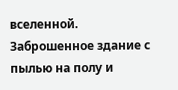вселенной. Заброшенное здание с пылью на полу и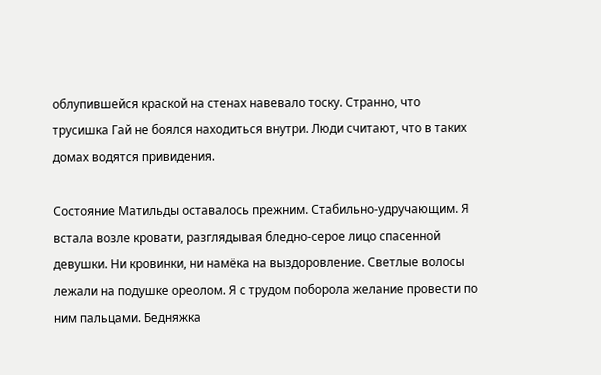облупившейся краской на стенах навевало тоску. Странно, что трусишка Гай не боялся находиться внутри. Люди считают, что в таких домах водятся привидения.

Состояние Матильды оставалось прежним. Стабильно-удручающим. Я встала возле кровати, разглядывая бледно-серое лицо спасенной девушки. Ни кровинки, ни намёка на выздоровление. Светлые волосы лежали на подушке ореолом. Я с трудом поборола желание провести по ним пальцами. Бедняжка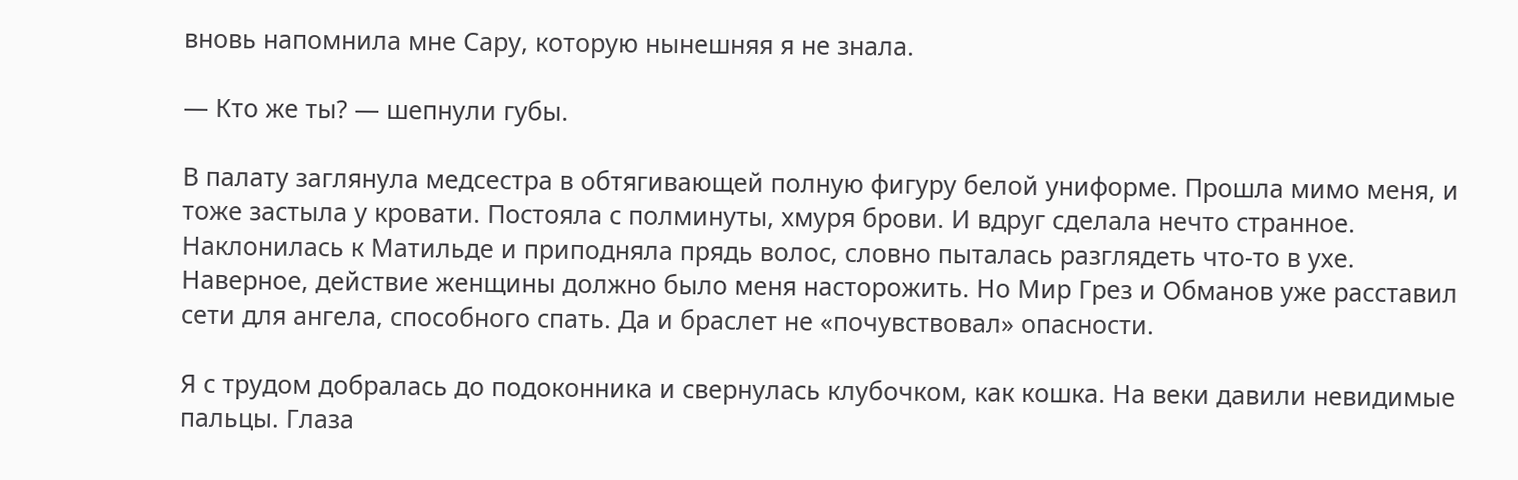вновь напомнила мне Сару, которую нынешняя я не знала.

— Кто же ты? — шепнули губы.

В палату заглянула медсестра в обтягивающей полную фигуру белой униформе. Прошла мимо меня, и тоже застыла у кровати. Постояла с полминуты, хмуря брови. И вдруг сделала нечто странное. Наклонилась к Матильде и приподняла прядь волос, словно пыталась разглядеть что-то в ухе. Наверное, действие женщины должно было меня насторожить. Но Мир Грез и Обманов уже расставил сети для ангела, способного спать. Да и браслет не «почувствовал» опасности.

Я с трудом добралась до подоконника и свернулась клубочком, как кошка. На веки давили невидимые пальцы. Глаза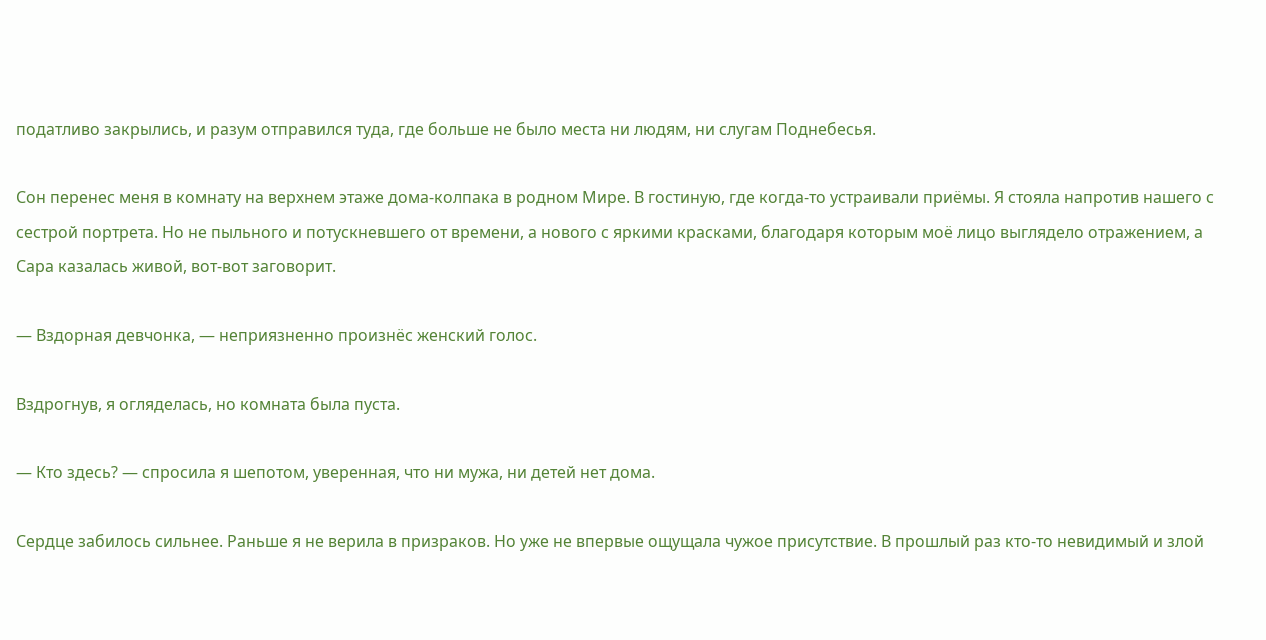податливо закрылись, и разум отправился туда, где больше не было места ни людям, ни слугам Поднебесья.

Сон перенес меня в комнату на верхнем этаже дома-колпака в родном Мире. В гостиную, где когда-то устраивали приёмы. Я стояла напротив нашего с сестрой портрета. Но не пыльного и потускневшего от времени, а нового с яркими красками, благодаря которым моё лицо выглядело отражением, а Сара казалась живой, вот-вот заговорит.

— Вздорная девчонка, — неприязненно произнёс женский голос.

Вздрогнув, я огляделась, но комната была пуста.

— Кто здесь? — спросила я шепотом, уверенная, что ни мужа, ни детей нет дома.

Сердце забилось сильнее. Раньше я не верила в призраков. Но уже не впервые ощущала чужое присутствие. В прошлый раз кто-то невидимый и злой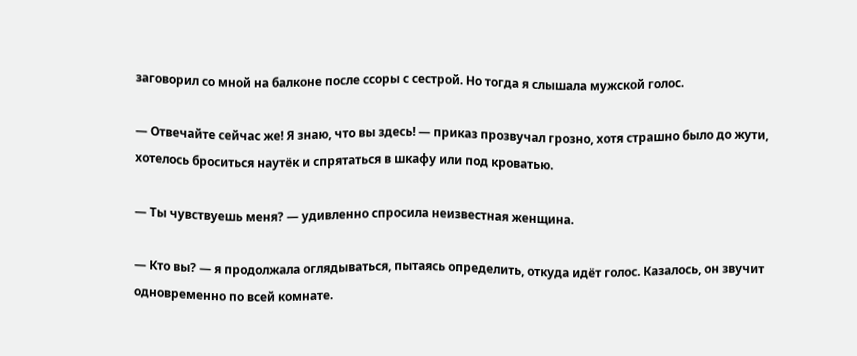заговорил со мной на балконе после ссоры с сестрой. Но тогда я слышала мужской голос.

— Отвечайте сейчас же! Я знаю, что вы здесь! — приказ прозвучал грозно, хотя страшно было до жути, хотелось броситься наутёк и спрятаться в шкафу или под кроватью.

— Ты чувствуешь меня? — удивленно спросила неизвестная женщина.

— Кто вы? — я продолжала оглядываться, пытаясь определить, откуда идёт голос. Казалось, он звучит одновременно по всей комнате.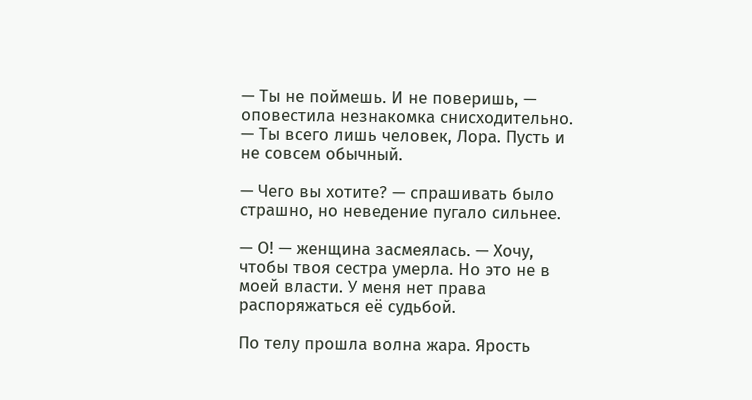— Ты не поймешь. И не поверишь, — оповестила незнакомка снисходительно. — Ты всего лишь человек, Лора. Пусть и не совсем обычный.

— Чего вы хотите? — спрашивать было страшно, но неведение пугало сильнее.

— О! — женщина засмеялась. — Хочу, чтобы твоя сестра умерла. Но это не в моей власти. У меня нет права распоряжаться её судьбой.

По телу прошла волна жара. Ярость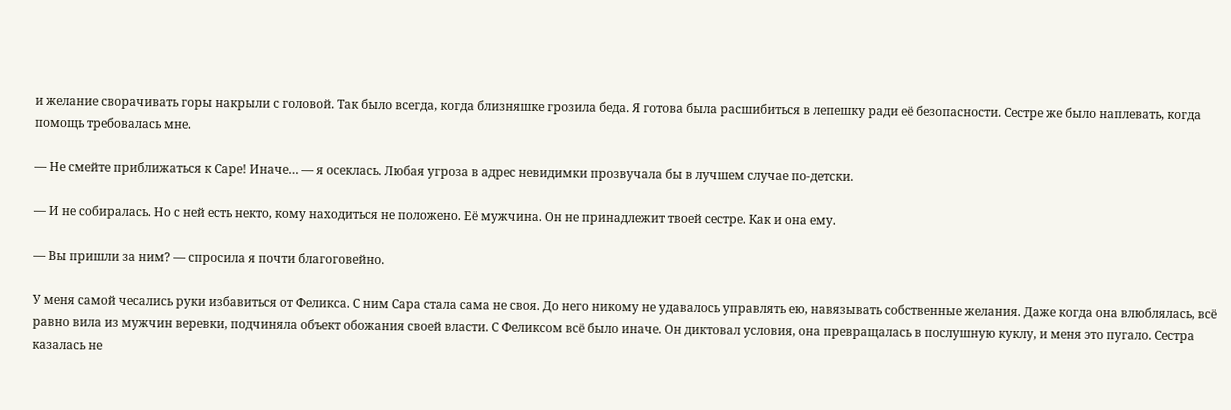и желание сворачивать горы накрыли с головой. Так было всегда, когда близняшке грозила беда. Я готова была расшибиться в лепешку ради её безопасности. Сестре же было наплевать, когда помощь требовалась мне.

— Не смейте приближаться к Саре! Иначе… — я осеклась. Любая угроза в адрес невидимки прозвучала бы в лучшем случае по-детски.

— И не собиралась. Но с ней есть некто, кому находиться не положено. Её мужчина. Он не принадлежит твоей сестре. Как и она ему.

— Вы пришли за ним? — спросила я почти благоговейно.

У меня самой чесались руки избавиться от Феликса. С ним Сара стала сама не своя. До него никому не удавалось управлять ею, навязывать собственные желания. Даже когда она влюблялась, всё равно вила из мужчин веревки, подчиняла объект обожания своей власти. С Феликсом всё было иначе. Он диктовал условия, она превращалась в послушную куклу, и меня это пугало. Сестра казалась не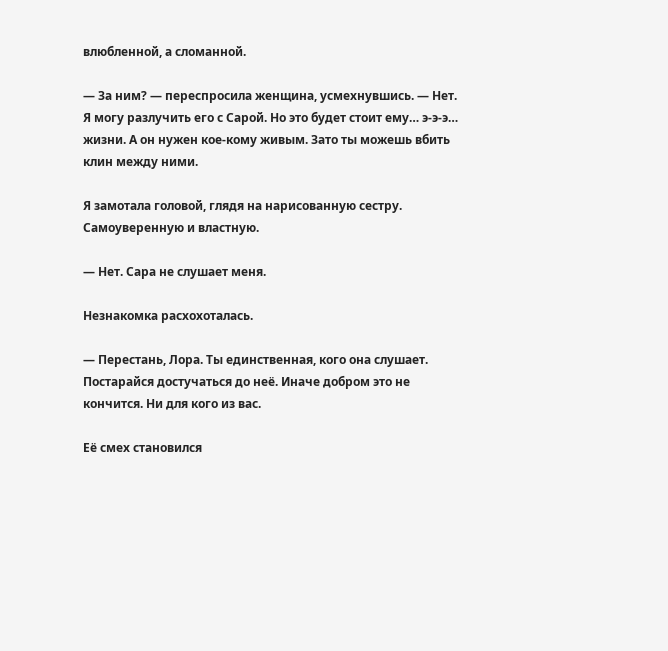влюбленной, а сломанной.

— За ним? — переспросила женщина, усмехнувшись. — Нет. Я могу разлучить его с Сарой. Но это будет стоит ему… э-э-э… жизни. А он нужен кое-кому живым. Зато ты можешь вбить клин между ними.

Я замотала головой, глядя на нарисованную сестру. Самоуверенную и властную.

— Нет. Сара не слушает меня.

Незнакомка расхохоталась.

— Перестань, Лора. Ты единственная, кого она слушает. Постарайся достучаться до неё. Иначе добром это не кончится. Ни для кого из вас.

Её смех становился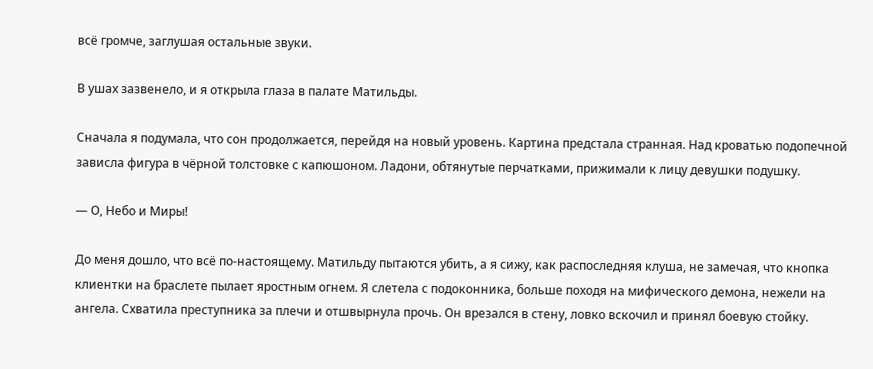всё громче, заглушая остальные звуки.

В ушах зазвенело, и я открыла глаза в палате Матильды.

Сначала я подумала, что сон продолжается, перейдя на новый уровень. Картина предстала странная. Над кроватью подопечной зависла фигура в чёрной толстовке с капюшоном. Ладони, обтянутые перчатками, прижимали к лицу девушки подушку.

— О, Небо и Миры!

До меня дошло, что всё по-настоящему. Матильду пытаются убить, а я сижу, как распоследняя клуша, не замечая, что кнопка клиентки на браслете пылает яростным огнем. Я слетела с подоконника, больше походя на мифического демона, нежели на ангела. Схватила преступника за плечи и отшвырнула прочь. Он врезался в стену, ловко вскочил и принял боевую стойку.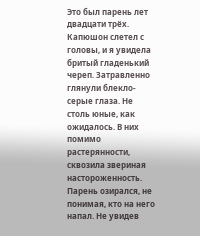Это был парень лет двадцати трёх. Капюшон слетел с головы, и я увидела бритый гладенький череп. Затравленно глянули блекло-серые глаза. Не столь юные, как ожидалось. В них помимо растерянности, сквозила звериная настороженность. Парень озирался, не понимая, кто на него напал. Не увидев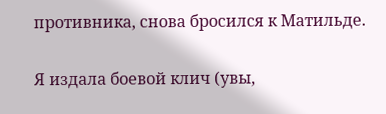противника, снова бросился к Матильде.

Я издала боевой клич (увы,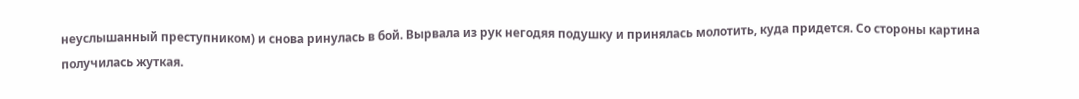неуслышанный преступником) и снова ринулась в бой. Вырвала из рук негодяя подушку и принялась молотить, куда придется. Со стороны картина получилась жуткая.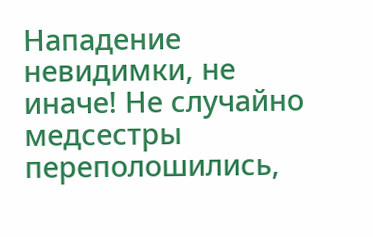Нападение невидимки, не иначе! Не случайно медсестры переполошились,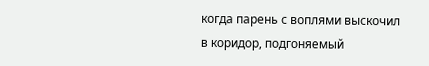когда парень с воплями выскочил в коридор, подгоняемый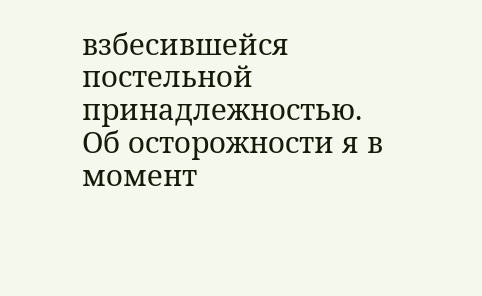взбесившейся постельной принадлежностью. Об осторожности я в момент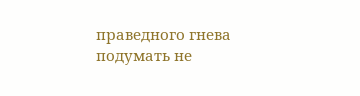праведного гнева подумать не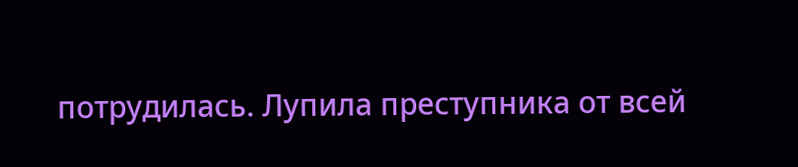потрудилась. Лупила преступника от всей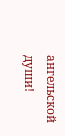ангельской души!